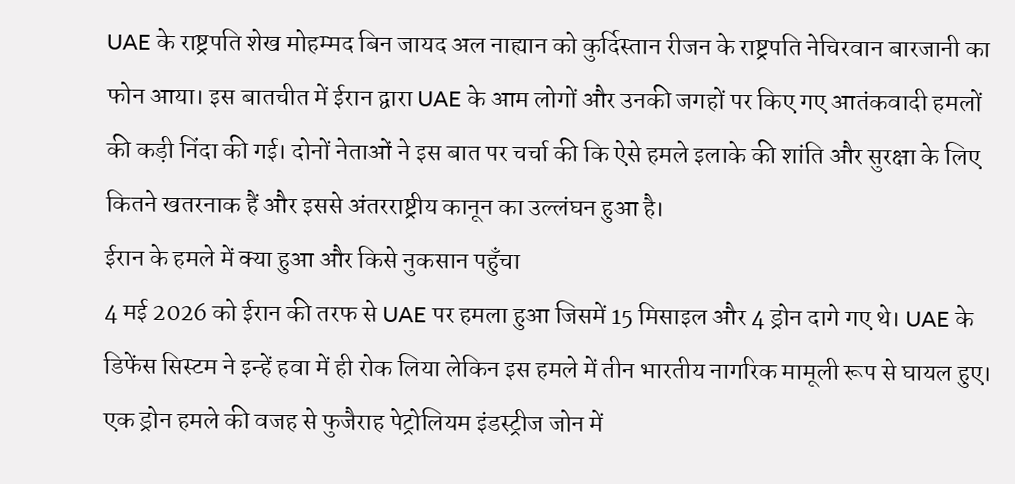UAE के राष्ट्रपति शेख मोहम्मद बिन जायद अल नाह्यान को कुर्दिस्तान रीजन के राष्ट्रपति नेचिरवान बारजानी का फोन आया। इस बातचीत में ईरान द्वारा UAE के आम लोगों और उनकी जगहों पर किए गए आतंकवादी हमलों की कड़ी निंदा की गई। दोनों नेताओं ने इस बात पर चर्चा की कि ऐसे हमले इलाके की शांति और सुरक्षा के लिए कितने खतरनाक हैं और इससे अंतरराष्ट्रीय कानून का उल्लंघन हुआ है।
ईरान के हमले में क्या हुआ और किसे नुकसान पहुँचा
4 मई 2026 को ईरान की तरफ से UAE पर हमला हुआ जिसमें 15 मिसाइल और 4 ड्रोन दागे गए थे। UAE के डिफेंस सिस्टम ने इन्हें हवा में ही रोक लिया लेकिन इस हमले में तीन भारतीय नागरिक मामूली रूप से घायल हुए। एक ड्रोन हमले की वजह से फुजैराह पेट्रोलियम इंडस्ट्रीज जोन में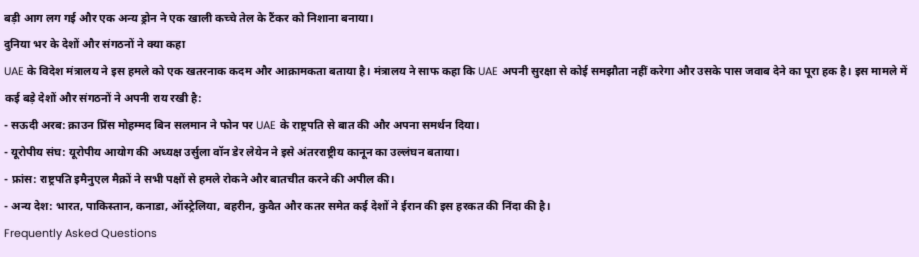बड़ी आग लग गई और एक अन्य ड्रोन ने एक खाली कच्चे तेल के टैंकर को निशाना बनाया।
दुनिया भर के देशों और संगठनों ने क्या कहा
UAE के विदेश मंत्रालय ने इस हमले को एक खतरनाक कदम और आक्रामकता बताया है। मंत्रालय ने साफ कहा कि UAE अपनी सुरक्षा से कोई समझौता नहीं करेगा और उसके पास जवाब देने का पूरा हक है। इस मामले में कई बड़े देशों और संगठनों ने अपनी राय रखी है:
- सऊदी अरब: क्राउन प्रिंस मोहम्मद बिन सलमान ने फोन पर UAE के राष्ट्रपति से बात की और अपना समर्थन दिया।
- यूरोपीय संघ: यूरोपीय आयोग की अध्यक्ष उर्सुला वॉन डेर लेयेन ने इसे अंतरराष्ट्रीय कानून का उल्लंघन बताया।
- फ्रांस: राष्ट्रपति इमैनुएल मैक्रों ने सभी पक्षों से हमले रोकने और बातचीत करने की अपील की।
- अन्य देश: भारत, पाकिस्तान, कनाडा, ऑस्ट्रेलिया, बहरीन, कुवैत और कतर समेत कई देशों ने ईरान की इस हरकत की निंदा की है।
Frequently Asked Questions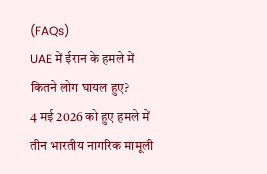(FAQs)
UAE में ईरान के हमले में कितने लोग घायल हुए?
4 मई 2026 को हुए हमले में तीन भारतीय नागरिक मामूली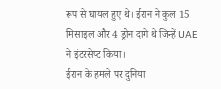रूप से घायल हुए थे। ईरान ने कुल 15 मिसाइल और 4 ड्रोन दागे थे जिन्हें UAE ने इंटरसेप्ट किया।
ईरान के हमले पर दुनिया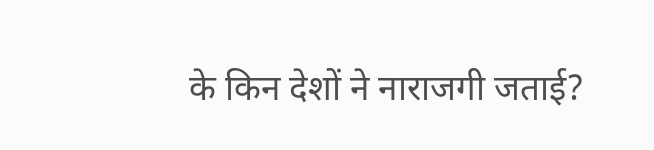के किन देशों ने नाराजगी जताई?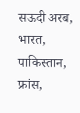सऊदी अरब, भारत, पाकिस्तान, फ्रांस,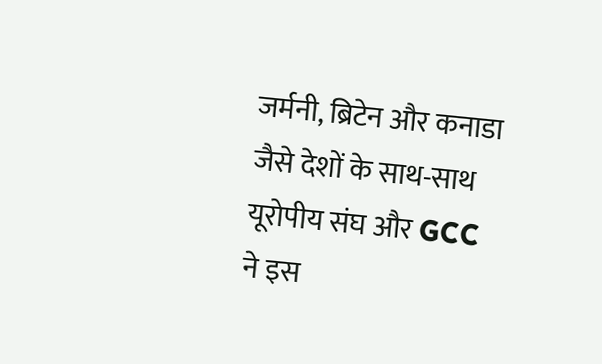जर्मनी, ब्रिटेन और कनाडा जैसे देशों के साथ-साथ यूरोपीय संघ और GCC ने इस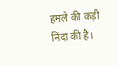हमले की कड़ी निंदा की है।